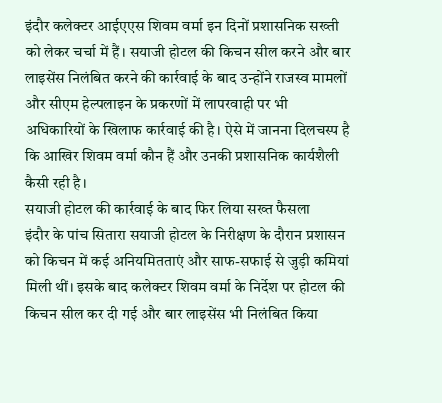इंदौर कलेक्टर आईएएस शिवम वर्मा इन दिनों प्रशासनिक सख्ती को लेकर चर्चा में हैं। सयाजी होटल की किचन सील करने और बार लाइसेंस निलंबित करने की कार्रवाई के बाद उन्होंने राजस्व मामलों और सीएम हेल्पलाइन के प्रकरणों में लापरवाही पर भी अधिकारियों के खिलाफ कार्रवाई की है। ऐसे में जानना दिलचस्प है कि आखिर शिवम वर्मा कौन हैं और उनकी प्रशासनिक कार्यशैली कैसी रही है।
सयाजी होटल की कार्रवाई के बाद फिर लिया सख्त फैसला
इंदौर के पांच सितारा सयाजी होटल के निरीक्षण के दौरान प्रशासन को किचन में कई अनियमितताएं और साफ-सफाई से जुड़ी कमियां मिली थीं। इसके बाद कलेक्टर शिवम वर्मा के निर्देश पर होटल की किचन सील कर दी गई और बार लाइसेंस भी निलंबित किया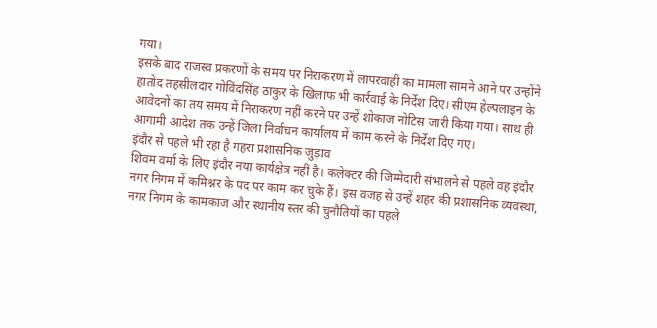गया।
इसके बाद राजस्व प्रकरणों के समय पर निराकरण में लापरवाही का मामला सामने आने पर उन्होंने हातोद तहसीलदार गोविंदसिंह ठाकुर के खिलाफ भी कार्रवाई के निर्देश दिए। सीएम हेल्पलाइन के आवेदनों का तय समय में निराकरण नहीं करने पर उन्हें शोकाज नोटिस जारी किया गया। साथ ही आगामी आदेश तक उन्हें जिला निर्वाचन कार्यालय में काम करने के निर्देश दिए गए।
इंदौर से पहले भी रहा है गहरा प्रशासनिक जुड़ाव
शिवम वर्मा के लिए इंदौर नया कार्यक्षेत्र नहीं है। कलेक्टर की जिम्मेदारी संभालने से पहले वह इंदौर नगर निगम में कमिश्नर के पद पर काम कर चुके हैं। इस वजह से उन्हें शहर की प्रशासनिक व्यवस्था, नगर निगम के कामकाज और स्थानीय स्तर की चुनौतियों का पहले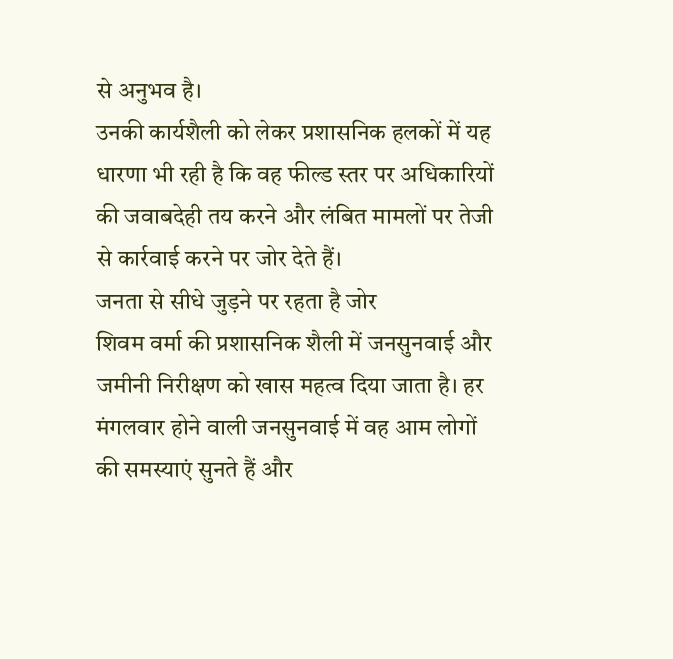से अनुभव है।
उनकी कार्यशैली को लेकर प्रशासनिक हलकों में यह धारणा भी रही है कि वह फील्ड स्तर पर अधिकारियों की जवाबदेही तय करने और लंबित मामलों पर तेजी से कार्रवाई करने पर जोर देते हैं।
जनता से सीधे जुड़ने पर रहता है जोर
शिवम वर्मा की प्रशासनिक शैली में जनसुनवाई और जमीनी निरीक्षण को खास महत्व दिया जाता है। हर मंगलवार होने वाली जनसुनवाई में वह आम लोगों की समस्याएं सुनते हैं और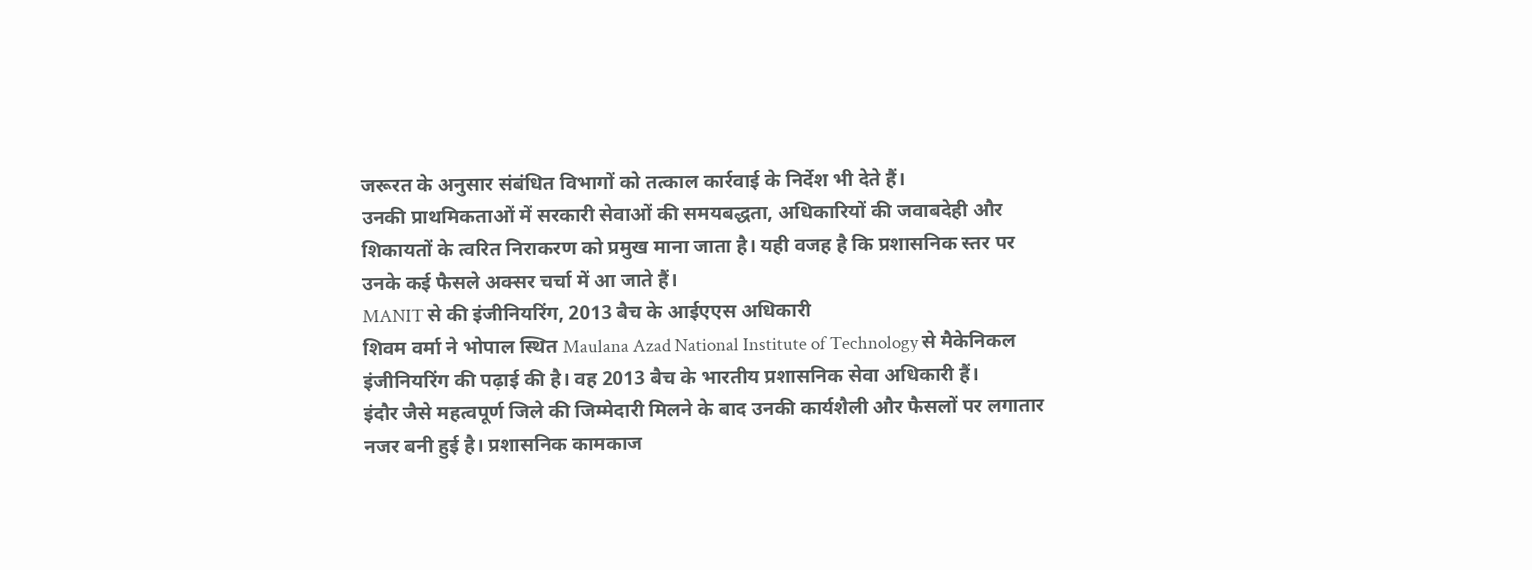जरूरत के अनुसार संबंधित विभागों को तत्काल कार्रवाई के निर्देश भी देते हैं।
उनकी प्राथमिकताओं में सरकारी सेवाओं की समयबद्धता, अधिकारियों की जवाबदेही और शिकायतों के त्वरित निराकरण को प्रमुख माना जाता है। यही वजह है कि प्रशासनिक स्तर पर उनके कई फैसले अक्सर चर्चा में आ जाते हैं।
MANIT से की इंजीनियरिंग, 2013 बैच के आईएएस अधिकारी
शिवम वर्मा ने भोपाल स्थित Maulana Azad National Institute of Technology से मैकेनिकल इंजीनियरिंग की पढ़ाई की है। वह 2013 बैच के भारतीय प्रशासनिक सेवा अधिकारी हैं।
इंदौर जैसे महत्वपूर्ण जिले की जिम्मेदारी मिलने के बाद उनकी कार्यशैली और फैसलों पर लगातार नजर बनी हुई है। प्रशासनिक कामकाज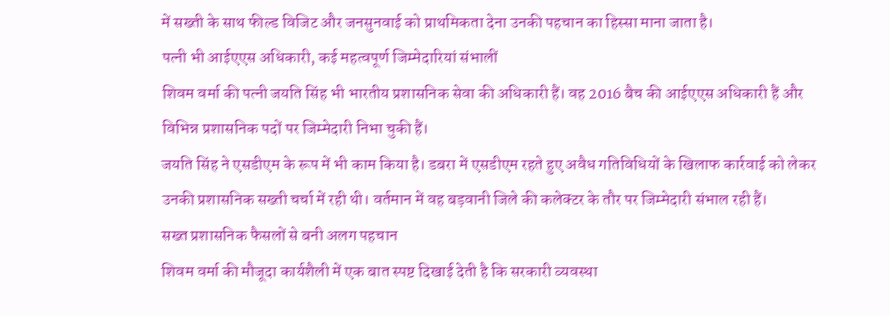में सख्ती के साथ फील्ड विजिट और जनसुनवाई को प्राथमिकता देना उनकी पहचान का हिस्सा माना जाता है।
पत्नी भी आईएएस अधिकारी, कई महत्वपूर्ण जिम्मेदारियां संभालीं
शिवम वर्मा की पत्नी जयति सिंह भी भारतीय प्रशासनिक सेवा की अधिकारी हैं। वह 2016 बैच की आईएएस अधिकारी हैं और विभिन्न प्रशासनिक पदों पर जिम्मेदारी निभा चुकी हैं।
जयति सिंह ने एसडीएम के रूप में भी काम किया है। डबरा में एसडीएम रहते हुए अवैध गतिविधियों के खिलाफ कार्रवाई को लेकर उनकी प्रशासनिक सख्ती चर्चा में रही थी। वर्तमान में वह बड़वानी जिले की कलेक्टर के तौर पर जिम्मेदारी संभाल रही हैं।
सख्त प्रशासनिक फैसलों से बनी अलग पहचान
शिवम वर्मा की मौजूदा कार्यशैली में एक बात स्पष्ट दिखाई देती है कि सरकारी व्यवस्था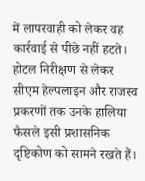में लापरवाही को लेकर वह कार्रवाई से पीछे नहीं हटते। होटल निरीक्षण से लेकर सीएम हेल्पलाइन और राजस्व प्रकरणों तक उनके हालिया फैसले इसी प्रशासनिक दृष्टिकोण को सामने रखते हैं।